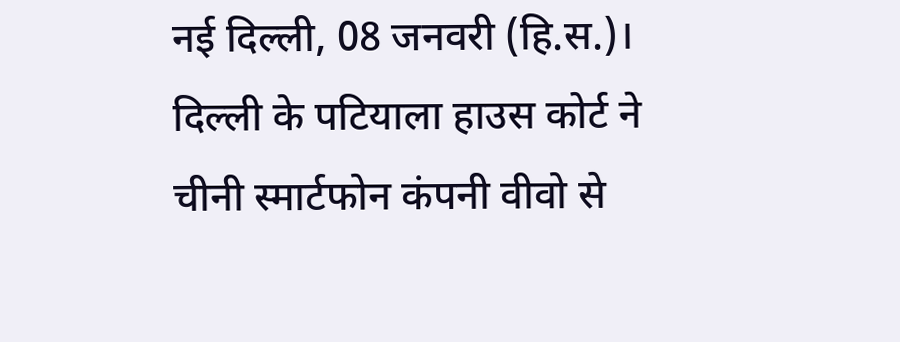नई दिल्ली, 08 जनवरी (हि.स.)। दिल्ली के पटियाला हाउस कोर्ट ने चीनी स्मार्टफोन कंपनी वीवो से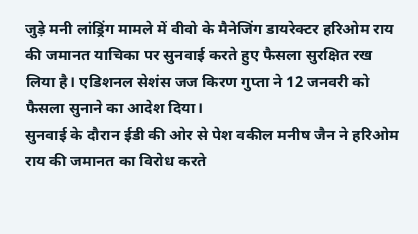जुड़े मनी लांड्रिंग मामले में वीवो के मैनेजिंग डायरेक्टर हरिओम राय की जमानत याचिका पर सुनवाई करते हुए फैसला सुरक्षित रख लिया है। एडिशनल सेशंस जज किरण गुप्ता ने 12 जनवरी को फैसला सुनाने का आदेश दिया।
सुनवाई के दौरान ईडी की ओर से पेश वकील मनीष जैन ने हरिओम राय की जमानत का विरोध करते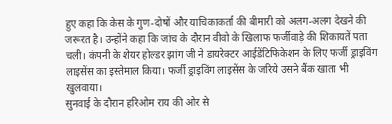हुए कहा कि केस के गुण-दोषों और याचिकाकर्ता की बीमारी को अलग-अलग देखने की जरूरत है। उन्होंने कहा कि जांच के दौरान वीवो के खिलाफ फर्जीवाड़े की शिकायतें पता चली। कंपनी के शेयर होल्डर झांग जी ने डायरेक्टर आईडेंटिफिकेशन के लिए फर्जी ड्राइविंग लाइसेंस का इस्तेमाल किया। फर्जी ड्राइविंग लाइसेंस के जरिये उसने बैंक खाता भी खुलवाया।
सुनवाई के दौरान हरिओम राय की ओर से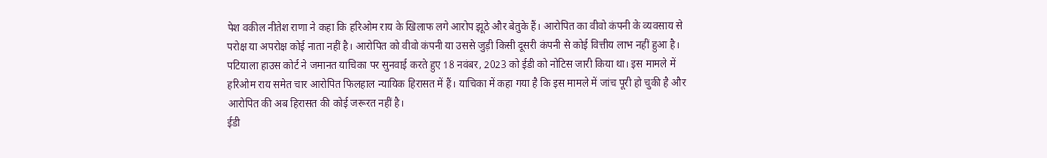पेश वकील नीतेश राणा ने कहा कि हरिओम राय के खिलाफ लगे आरोप झूठे और बेतुके हैं। आरोपित का वीवो कंपनी के व्यवसाय से परोक्ष या अपरोक्ष कोई नाता नहीं है। आरोपित को वीवो कंपनी या उससे जुड़ी किसी दूसरी कंपनी से कोई वित्तीय लाभ नहीं हुआ है।
पटियाला हाउस कोर्ट ने जमानत याचिका पर सुनवाई करते हुए 18 नवंबर, 2023 को ईडी को नोटिस जारी किया था। इस मामले में हरिओम राय समेत चार आरोपित फिलहाल न्यायिक हिरासत में हैं। याचिका में कहा गया है कि इस मामले में जांच पूरी हो चुकी है और आरोपित की अब हिरासत की कोई जरूरत नहीं है।
ईडी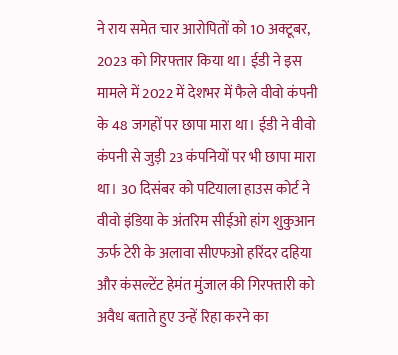ने राय समेत चार आरोपितों को 10 अक्टूबर, 2023 को गिरफ्तार किया था। ईडी ने इस मामले में 2022 में देशभर में फैले वीवो कंपनी के 48 जगहों पर छापा मारा था। ईडी ने वीवो कंपनी से जुड़ी 23 कंपनियों पर भी छापा मारा था। 30 दिसंबर को पटियाला हाउस कोर्ट ने वीवो इंडिया के अंतरिम सीईओ हांग शुकुआन ऊर्फ टेरी के अलावा सीएफओ हरिंदर दहिया और कंसल्टेंट हेमंत मुंजाल की गिरफ्तारी को अवैध बताते हुए उन्हें रिहा करने का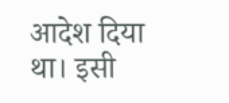आदेश दिया था। इसी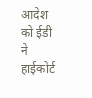आदेश को ईडी ने हाईकोर्ट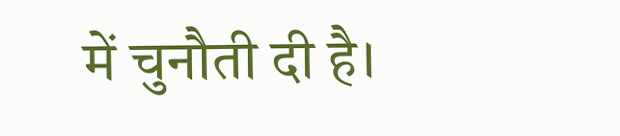में चुनौती दी है।